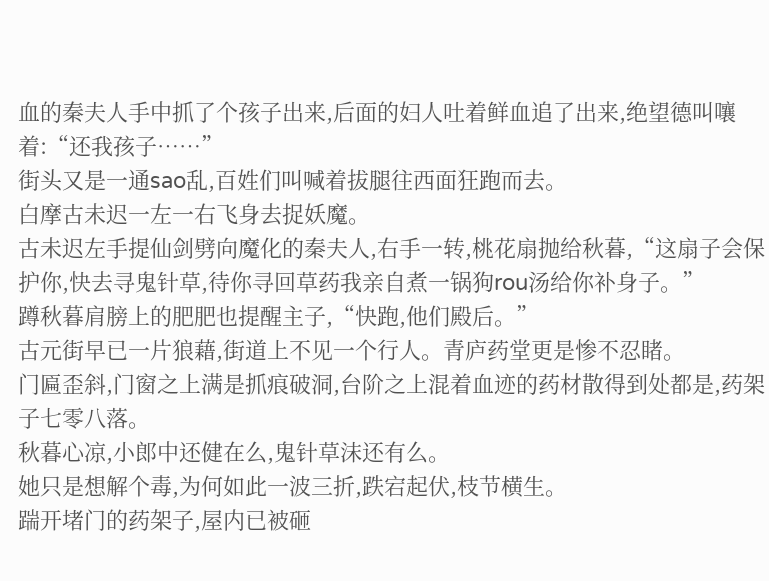血的秦夫人手中抓了个孩子出来,后面的妇人吐着鲜血追了出来,绝望德叫嚷着:“还我孩子……”
街头又是一通sao乱,百姓们叫喊着拔腿往西面狂跑而去。
白摩古未迟一左一右飞身去捉妖魔。
古未迟左手提仙剑劈向魔化的秦夫人,右手一转,桃花扇抛给秋暮,“这扇子会保护你,快去寻鬼针草,待你寻回草药我亲自煮一锅狗rou汤给你补身子。”
蹲秋暮肩膀上的肥肥也提醒主子,“快跑,他们殿后。”
古元街早已一片狼藉,街道上不见一个行人。青庐药堂更是惨不忍睹。
门匾歪斜,门窗之上满是抓痕破洞,台阶之上混着血迹的药材散得到处都是,药架子七零八落。
秋暮心凉,小郎中还健在么,鬼针草沫还有么。
她只是想解个毒,为何如此一波三折,跌宕起伏,枝节横生。
踹开堵门的药架子,屋内已被砸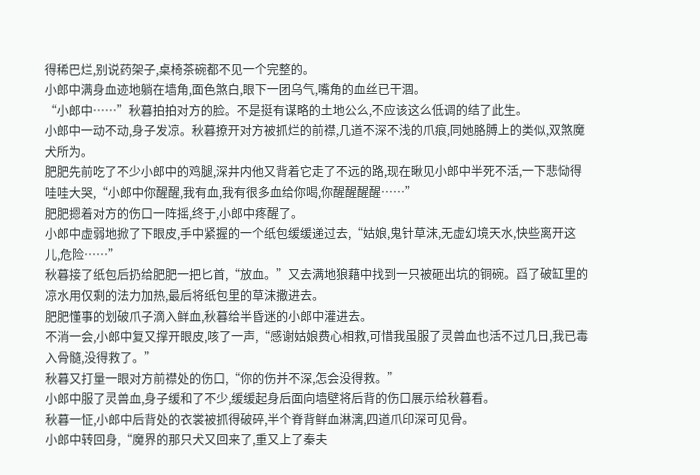得稀巴烂,别说药架子,桌椅茶碗都不见一个完整的。
小郎中满身血迹地躺在墙角,面色煞白,眼下一团乌气,嘴角的血丝已干涸。
“小郎中……”秋暮拍拍对方的脸。不是挺有谋略的土地公么,不应该这么低调的结了此生。
小郎中一动不动,身子发凉。秋暮撩开对方被抓烂的前襟,几道不深不浅的爪痕,同她胳膊上的类似,双煞魔犬所为。
肥肥先前吃了不少小郎中的鸡腿,深井内他又背着它走了不远的路,现在瞅见小郎中半死不活,一下悲恸得哇哇大哭,“小郎中你醒醒,我有血,我有很多血给你喝,你醒醒醒醒……”
肥肥摁着对方的伤口一阵摇,终于,小郎中疼醒了。
小郎中虚弱地掀了下眼皮,手中紧握的一个纸包缓缓递过去,“姑娘,鬼针草沫,无虚幻境天水,快些离开这儿,危险……”
秋暮接了纸包后扔给肥肥一把匕首,“放血。”又去满地狼藉中找到一只被砸出坑的铜碗。舀了破缸里的凉水用仅剩的法力加热,最后将纸包里的草沫撒进去。
肥肥懂事的划破爪子滴入鲜血,秋暮给半昏迷的小郎中灌进去。
不消一会,小郎中复又撑开眼皮,咳了一声,“感谢姑娘费心相救,可惜我虽服了灵兽血也活不过几日,我已毒入骨髓,没得救了。”
秋暮又打量一眼对方前襟处的伤口,“你的伤并不深,怎会没得救。”
小郎中服了灵兽血,身子缓和了不少,缓缓起身后面向墙壁将后背的伤口展示给秋暮看。
秋暮一怔,小郎中后背处的衣裳被抓得破碎,半个脊背鲜血淋漓,四道爪印深可见骨。
小郎中转回身,“魔界的那只犬又回来了,重又上了秦夫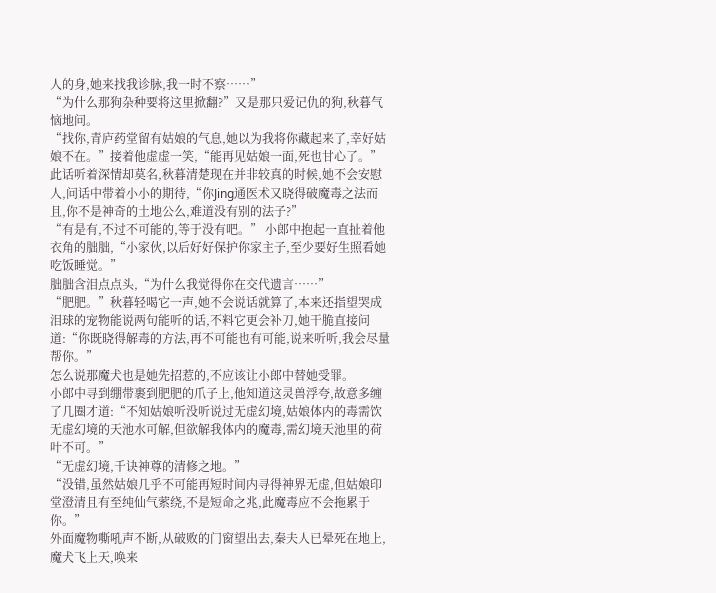人的身,她来找我诊脉,我一时不察……”
“为什么那狗杂种要将这里掀翻?”又是那只爱记仇的狗,秋暮气恼地问。
“找你,青庐药堂留有姑娘的气息,她以为我将你藏起来了,幸好姑娘不在。”接着他虚虚一笑,“能再见姑娘一面,死也甘心了。”
此话听着深情却莫名,秋暮清楚现在并非较真的时候,她不会安慰人,问话中带着小小的期待,“你Jing通医术又晓得破魔毒之法而且,你不是神奇的土地公么,难道没有别的法子?”
“有是有,不过不可能的,等于没有吧。” 小郎中抱起一直扯着他衣角的朏朏,“小家伙,以后好好保护你家主子,至少要好生照看她吃饭睡觉。”
朏朏含泪点点头,“为什么我觉得你在交代遗言……”
“肥肥。”秋暮轻喝它一声,她不会说话就算了,本来还指望哭成泪球的宠物能说两句能听的话,不料它更会补刀,她干脆直接问道:“你既晓得解毒的方法,再不可能也有可能,说来听听,我会尽量帮你。”
怎么说那魔犬也是她先招惹的,不应该让小郎中替她受罪。
小郎中寻到绷带裹到肥肥的爪子上,他知道这灵兽浮夸,故意多缠了几圈才道:“不知姑娘听没听说过无虚幻境,姑娘体内的毒需饮无虚幻境的天池水可解,但欲解我体内的魔毒,需幻境天池里的荷叶不可。”
“无虚幻境,千诀神尊的清修之地。”
“没错,虽然姑娘几乎不可能再短时间内寻得神界无虚,但姑娘印堂澄清且有至纯仙气萦绕,不是短命之兆,此魔毒应不会拖累于你。”
外面魔物嘶吼声不断,从破败的门窗望出去,秦夫人已晕死在地上,魔犬飞上天,唤来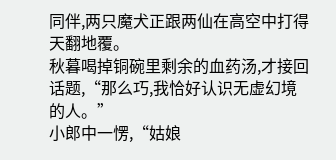同伴,两只魔犬正跟两仙在高空中打得天翻地覆。
秋暮喝掉铜碗里剩余的血药汤,才接回话题,“那么巧,我恰好认识无虚幻境的人。”
小郎中一愣,“姑娘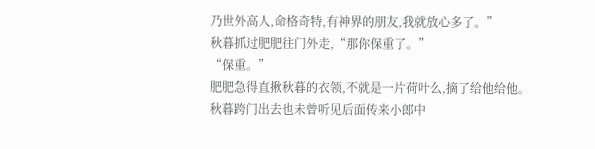乃世外高人,命格奇特,有神界的朋友,我就放心多了。”
秋暮抓过肥肥往门外走,“那你保重了。”
“保重。”
肥肥急得直揪秋暮的衣领,不就是一片荷叶么,摘了给他给他。
秋暮跨门出去也未曾听见后面传来小郎中